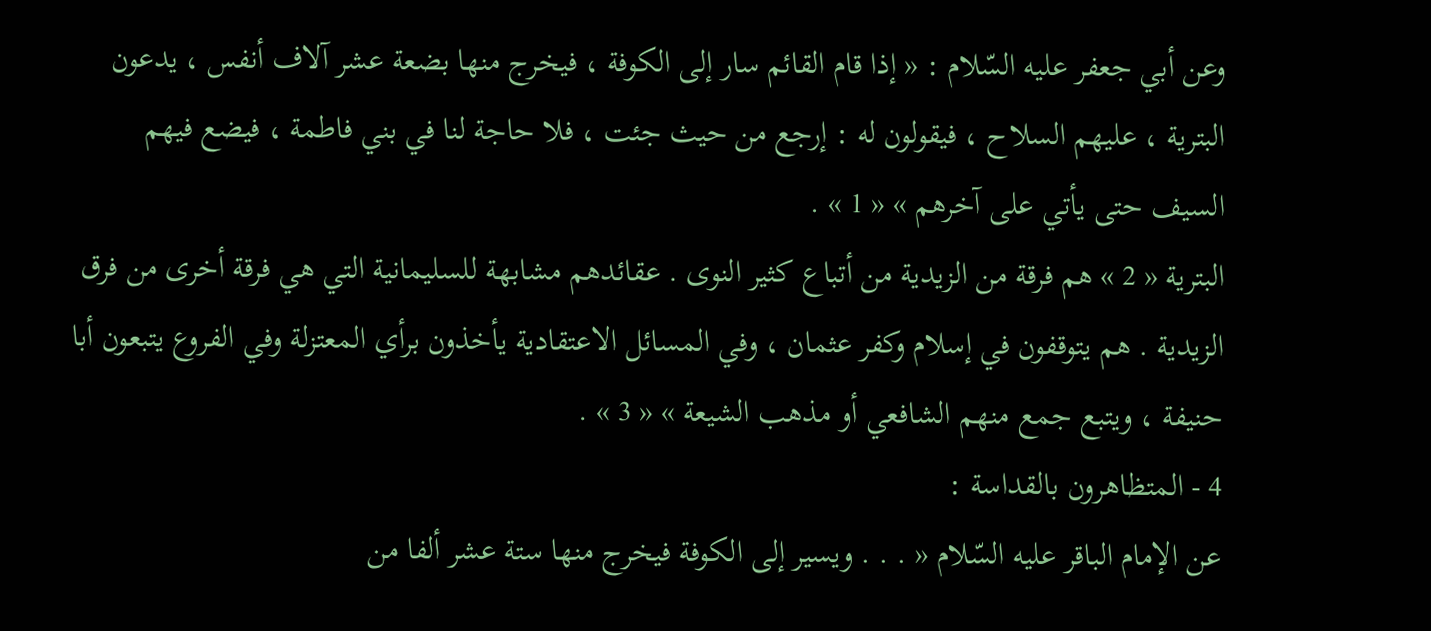وعن أبي جعفر عليه السّلام : « إذا قام القائم سار إلى الكوفة ، فيخرج منها بضعة عشر آلاف أنفس ، يدعون البترية ، عليهم السلاح ، فيقولون له : إرجع من حيث جئت ، فلا حاجة لنا في بني فاطمة ، فيضع فيهم السيف حتى يأتي على آخرهم » « 1 » .
البترية « 2 » هم فرقة من الزيدية من أتباع كثير النوى . عقائدهم مشابهة للسليمانية التي هي فرقة أخرى من فرق الزيدية . هم يتوقفون في إسلام وكفر عثمان ، وفي المسائل الاعتقادية يأخذون برأي المعتزلة وفي الفروع يتبعون أبا حنيفة ، ويتبع جمع منهم الشافعي أو مذهب الشيعة » « 3 » .
4 - المتظاهرون بالقداسة :
عن الإمام الباقر عليه السّلام « . . . ويسير إلى الكوفة فيخرج منها ستة عشر ألفا من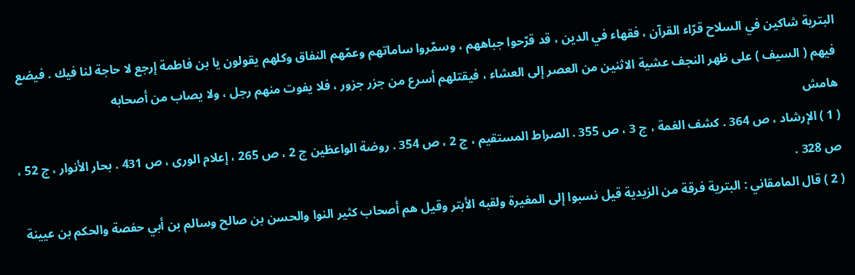البترية شاكين في السلاح قرّاء القرآن ، فقهاء في الدين ، قد قرّحوا جباههم ، وسمّروا ساماتهم وعمّهم النفاق وكلهم يقولون يا بن فاطمة إرجع لا حاجة لنا فيك . فيضع فيهم ( السيف ) على ظهر النجف عشية الاثنين من العصر إلى العشاء ، فيقتلهم أسرع من جزر جزور ، فلا يفوت منهم رجل ، ولا يصاب من أصحابه
هامش
( 1 ) الإرشاد ، ص 364 . كشف الغمة ، ج 3 ، ص 355 . الصراط المستقيم ، ج 2 ، ص 354 . روضة الواعظين ج 2 ، ص 265 ، إعلام الورى ، ص 431 . بحار الأنوار ، ج 52 ، ص 328 .
( 2 ) قال المامقاني : البترية فرقة من الزيدية قيل نسبوا إلى المغيرة ولقبه الأبتر وقيل هم أصحاب كثير النوا والحسن بن صالح وسالم بن أبي حفصة والحكم بن عيينة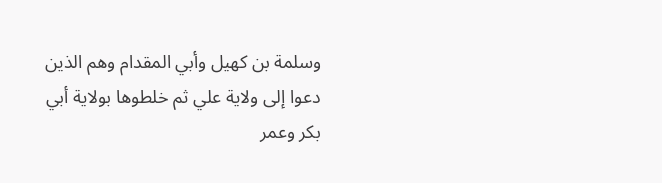وسلمة بن كهيل وأبي المقدام وهم الذين دعوا إلى ولاية علي ثم خلطوها بولاية أبي بكر وعمر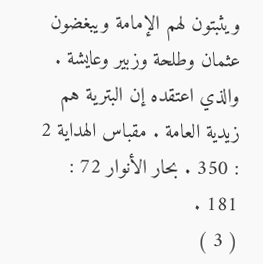ويثبتون لهم الإمامة ويبغضون عثمان وطلحة وزبير وعايشة . والذي اعتقده إن البترية هم زيدية العامة . مقباس الهداية 2 : 350 . بحار الأنوار 72 : 181 .
( 3 )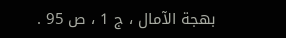بهجة الآمال ، ج 1 ، ص 95 .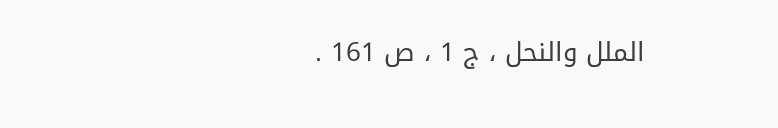الملل والنحل ، ج 1 ، ص 161 .